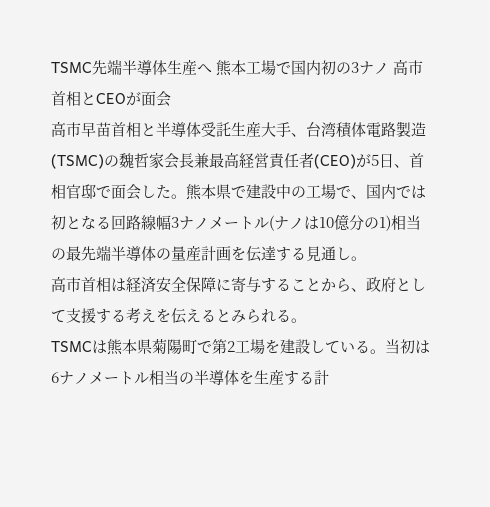TSMC先端半導体生産へ 熊本工場で国内初の3ナノ 高市首相とCEOが面会
高市早苗首相と半導体受託生産大手、台湾積体電路製造(TSMC)の魏哲家会長兼最高経営責任者(CEO)が5日、首相官邸で面会した。熊本県で建設中の工場で、国内では初となる回路線幅3ナノメートル(ナノは10億分の1)相当の最先端半導体の量産計画を伝達する見通し。
高市首相は経済安全保障に寄与することから、政府として支援する考えを伝えるとみられる。
TSMCは熊本県菊陽町で第2工場を建設している。当初は6ナノメートル相当の半導体を生産する計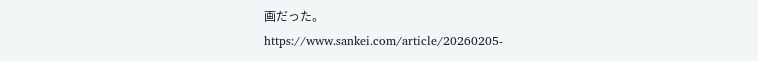画だった。
https://www.sankei.com/article/20260205-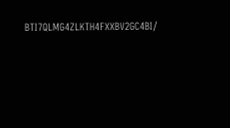BTI7QLMG4ZLKTH4FXXBV2GC4BI/